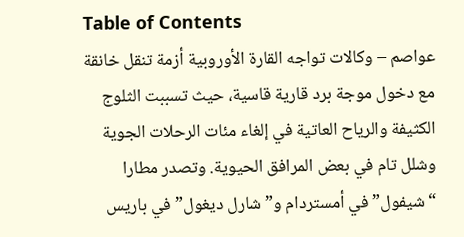Table of Contents
عواصم – وكالات تواجه القارة الأوروبية أزمة تنقل خانقة مع دخول موجة برد قارية قاسية، حيث تسببت الثلوج الكثيفة والرياح العاتية في إلغاء مئات الرحلات الجوية وشلل تام في بعض المرافق الحيوية. وتصدر مطارا “شيفول” في أمستردام و”شارل ديغول” في باريس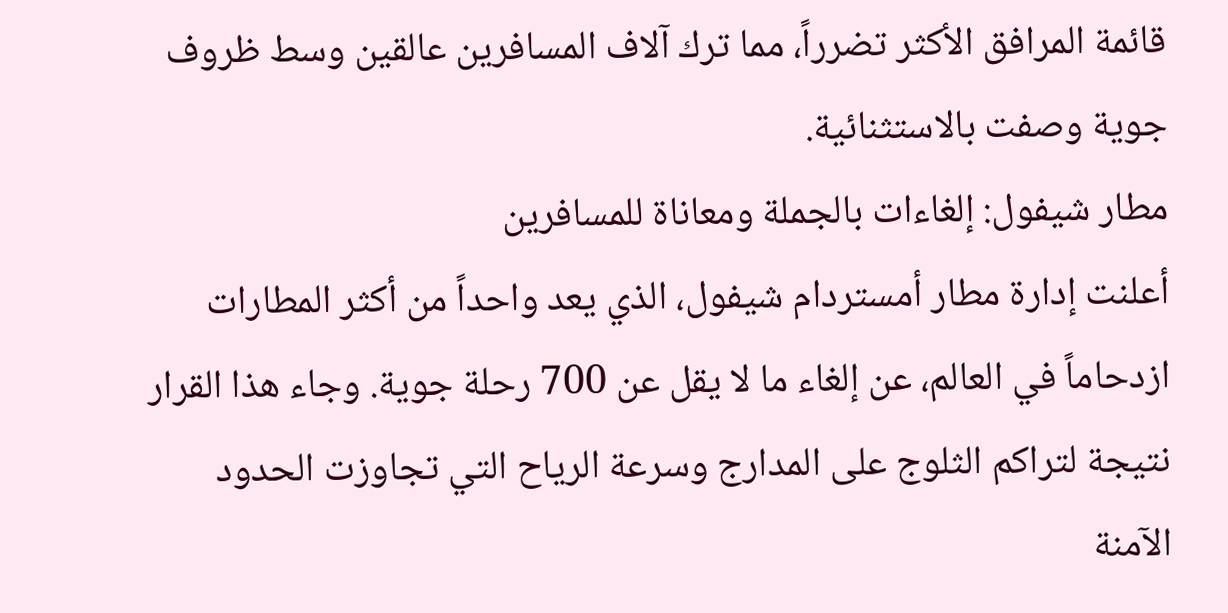قائمة المرافق الأكثر تضرراً، مما ترك آلاف المسافرين عالقين وسط ظروف جوية وصفت بالاستثنائية.
مطار شيفول: إلغاءات بالجملة ومعاناة للمسافرين
أعلنت إدارة مطار أمستردام شيفول، الذي يعد واحداً من أكثر المطارات ازدحاماً في العالم، عن إلغاء ما لا يقل عن 700 رحلة جوية. وجاء هذا القرار نتيجة لتراكم الثلوج على المدارج وسرعة الرياح التي تجاوزت الحدود الآمنة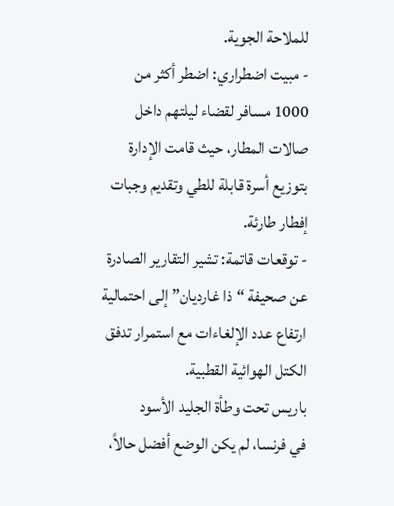للملاحة الجوية.
- مبيت اضطراري: اضطر أكثر من 1000 مسافر لقضاء ليلتهم داخل صالات المطار، حيث قامت الإدارة بتوزيع أسرة قابلة للطي وتقديم وجبات إفطار طارئة.
- توقعات قاتمة: تشير التقارير الصادرة عن صحيفة “ذا غارديان” إلى احتمالية ارتفاع عدد الإلغاءات مع استمرار تدفق الكتل الهوائية القطبية.
باريس تحت وطأة الجليد الأسود
في فرنسا، لم يكن الوضع أفضل حالاً،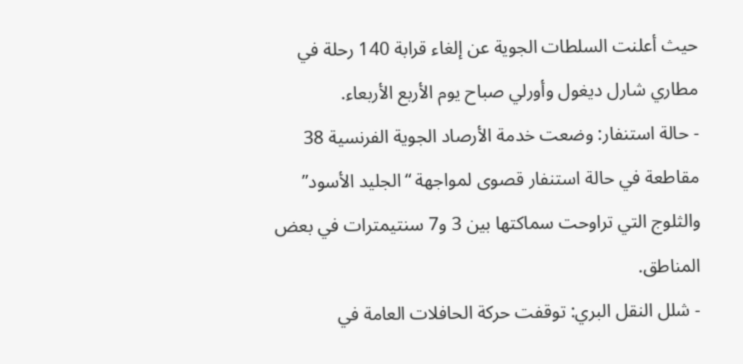حيث أعلنت السلطات الجوية عن إلغاء قرابة 140 رحلة في مطاري شارل ديغول وأورلي صباح يوم الأربع الأربعاء.
- حالة استنفار: وضعت خدمة الأرصاد الجوية الفرنسية 38 مقاطعة في حالة استنفار قصوى لمواجهة “الجليد الأسود” والثلوج التي تراوحت سماكتها بين 3 و7 سنتيمترات في بعض المناطق.
- شلل النقل البري: توقفت حركة الحافلات العامة في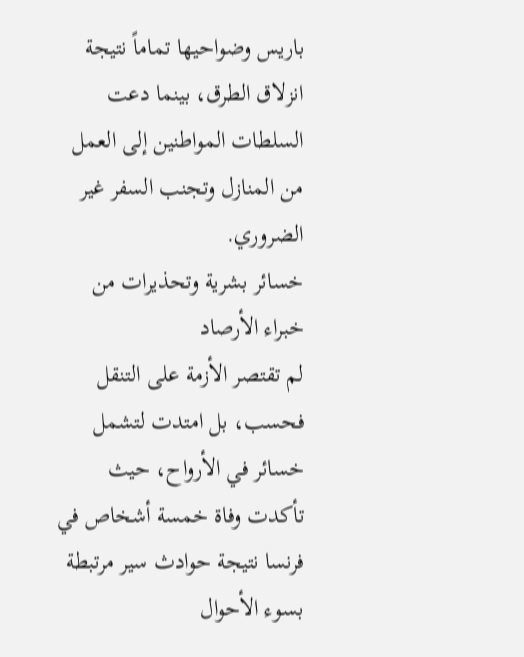باريس وضواحيها تماماً نتيجة انزلاق الطرق، بينما دعت السلطات المواطنين إلى العمل من المنازل وتجنب السفر غير الضروري.
خسائر بشرية وتحذيرات من خبراء الأرصاد
لم تقتصر الأزمة على التنقل فحسب، بل امتدت لتشمل خسائر في الأرواح، حيث تأكدت وفاة خمسة أشخاص في فرنسا نتيجة حوادث سير مرتبطة بسوء الأحوال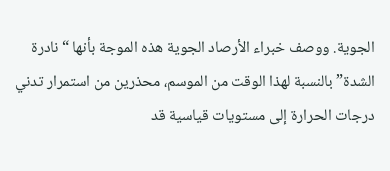الجوية. ووصف خبراء الأرصاد الجوية هذه الموجة بأنها “نادرة الشدة” بالنسبة لهذا الوقت من الموسم، محذرين من استمرار تدني درجات الحرارة إلى مستويات قياسية قد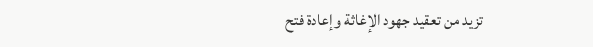تزيد من تعقيد جهود الإغاثة وإعادة فتح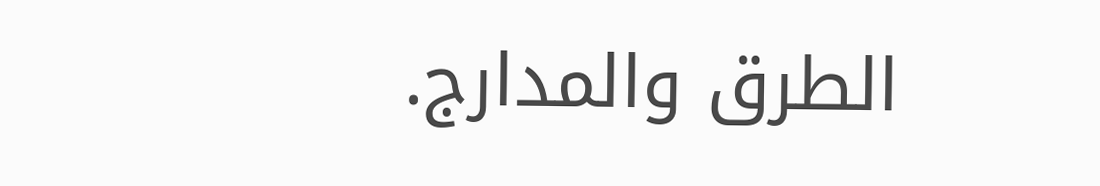الطرق والمدارج.